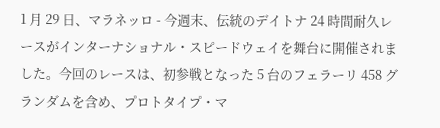1 月 29 日、マラネッロ - 今週末、伝統のデイトナ 24 時間耐久レースがインターナショナル・スピードウェイを舞台に開催されました。今回のレースは、初参戦となった 5 台のフェラーリ 458 グランダムを含め、プロトタイプ・マ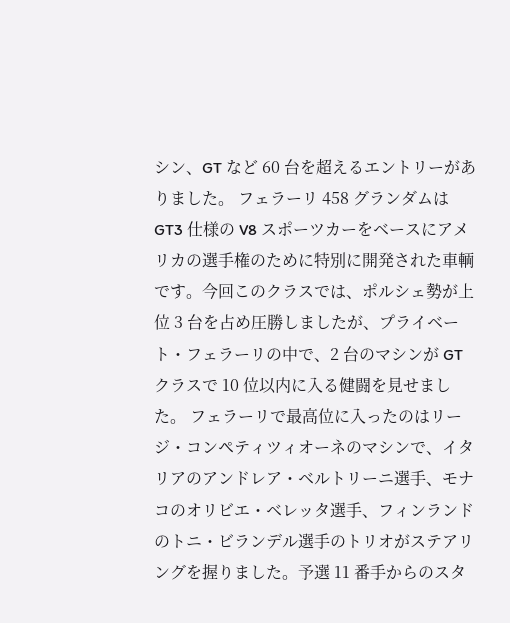シン、GT など 60 台を超えるエントリーがありました。 フェラーリ 458 グランダムは GT3 仕様の V8 スポーツカーをベースにアメリカの選手権のために特別に開発された車輌です。今回このクラスでは、ポルシェ勢が上位 3 台を占め圧勝しましたが、プライベート・フェラーリの中で、2 台のマシンが GT クラスで 10 位以内に入る健闘を見せました。 フェラーリで最高位に入ったのはリージ・コンペティツィオーネのマシンで、イタリアのアンドレア・ベルトリーニ選手、モナコのオリビエ・ベレッタ選手、フィンランドのトニ・ビランデル選手のトリオがステアリングを握りました。予選 11 番手からのスタ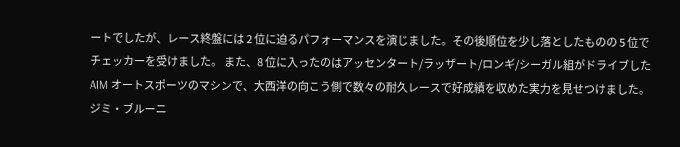ートでしたが、レース終盤には 2 位に迫るパフォーマンスを演じました。その後順位を少し落としたものの 5 位でチェッカーを受けました。 また、8 位に入ったのはアッセンタート/ラッザート/ロンギ/シーガル組がドライブした AIM オートスポーツのマシンで、大西洋の向こう側で数々の耐久レースで好成績を収めた実力を見せつけました。 ジミ・ブルーニ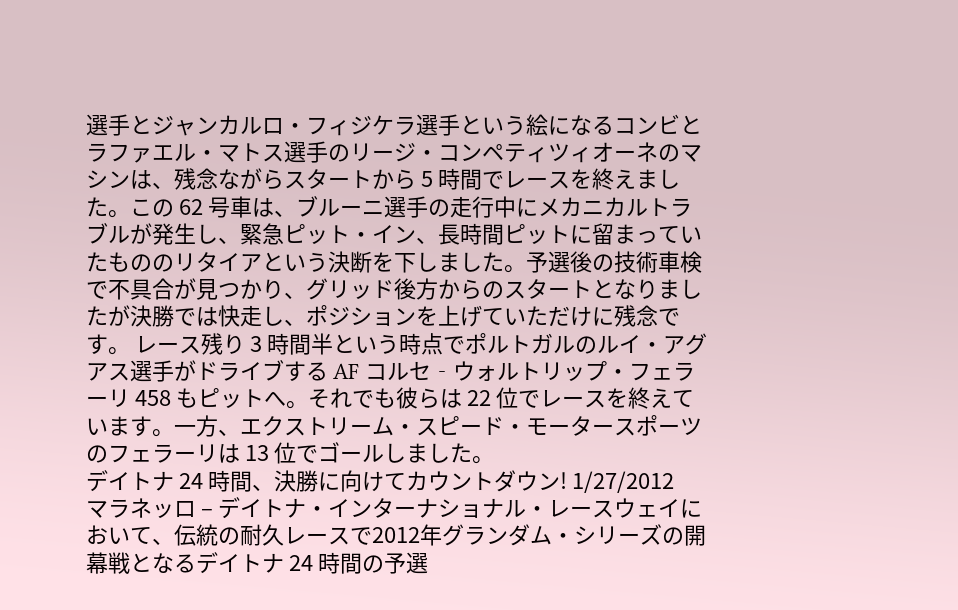選手とジャンカルロ・フィジケラ選手という絵になるコンビとラファエル・マトス選手のリージ・コンペティツィオーネのマシンは、残念ながらスタートから 5 時間でレースを終えました。この 62 号車は、ブルーニ選手の走行中にメカニカルトラブルが発生し、緊急ピット・イン、長時間ピットに留まっていたもののリタイアという決断を下しました。予選後の技術車検で不具合が見つかり、グリッド後方からのスタートとなりましたが決勝では快走し、ポジションを上げていただけに残念です。 レース残り 3 時間半という時点でポルトガルのルイ・アグアス選手がドライブする AF コルセ‐ウォルトリップ・フェラーリ 458 もピットへ。それでも彼らは 22 位でレースを終えています。一方、エクストリーム・スピード・モータースポーツのフェラーリは 13 位でゴールしました。
デイトナ 24 時間、決勝に向けてカウントダウン! 1/27/2012
マラネッロ – デイトナ・インターナショナル・レースウェイにおいて、伝統の耐久レースで2012年グランダム・シリーズの開幕戦となるデイトナ 24 時間の予選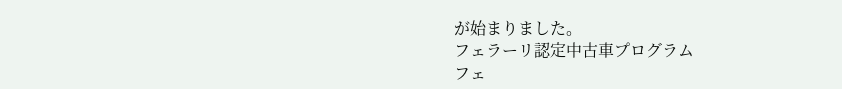が始まりました。
フェラーリ認定中古車プログラム
フェ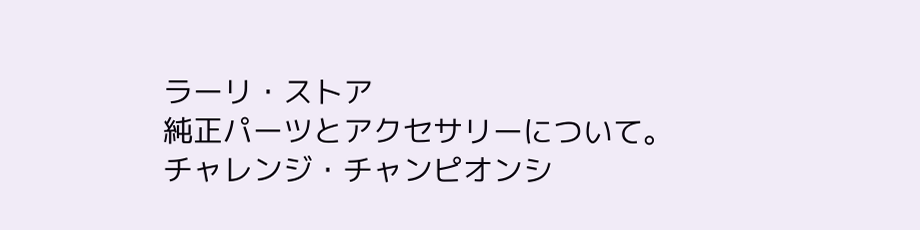ラーリ・ストア
純正パーツとアクセサリーについて。
チャレンジ・チャンピオンシ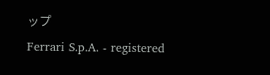ップ
Ferrari S.p.A. - registered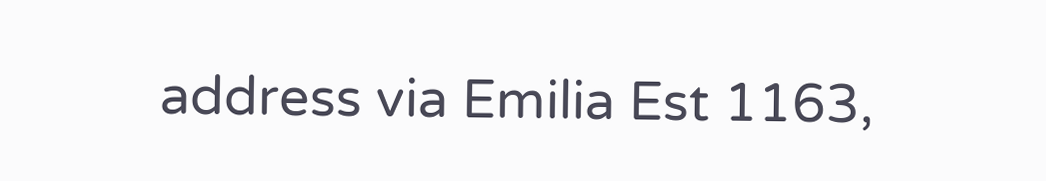address via Emilia Est 1163,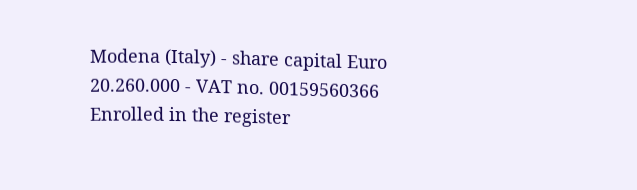Modena (Italy) - share capital Euro 20.260.000 - VAT no. 00159560366 Enrolled in the register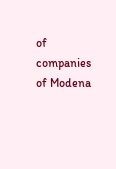of companies of Modena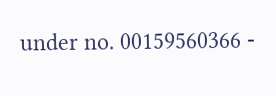under no. 00159560366 -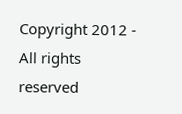Copyright 2012 - All rights reserved